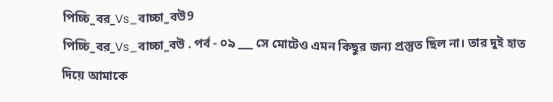পিচ্চি_বর_Vs_বাচ্চা_বউ9
পিচ্চি_বর_Vs_বাচ্চা_বউ . পর্ব - ০৯ ___ সে মোটেও এমন কিছুর জন্য প্রস্তুত ছিল না। তার দুই হাত দিয়ে আমাকে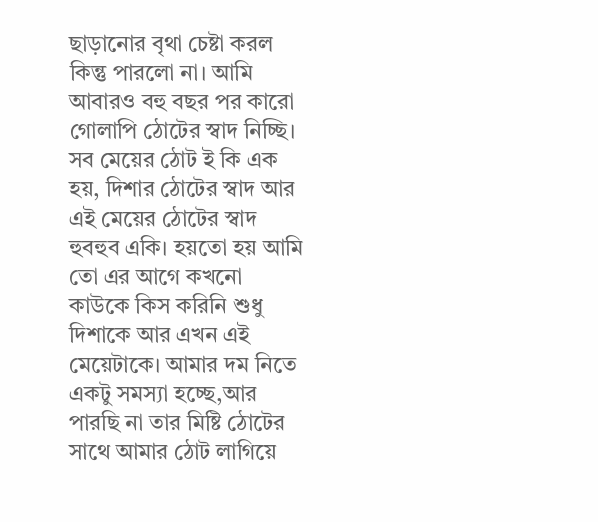ছাড়ানোর বৃথা চেষ্টা করল কিন্তু পারলো না। আমি আবারও বহু বছর পর কারো গোলাপি ঠোটের স্বাদ নিচ্ছি। সব মেয়ের ঠোট ই কি এক হয়, দিশার ঠোটের স্বাদ আর এই মেয়ের ঠোটের স্বাদ হুবহুব একি। হয়তো হয় আমি তো এর আগে কখনো কাউকে কিস করিনি শুধু দিশাকে আর এখন এই মেয়েটাকে। আমার দম নিতে একটু সমস্যা হচ্ছে,আর পারছি না তার মিষ্টি ঠোটের সাথে আমার ঠোট লাগিয়ে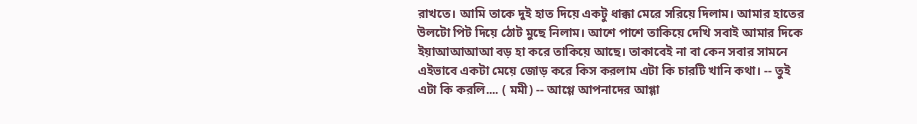রাখতে। আমি তাকে দুই হাত দিয়ে একটু ধাক্কা মেরে সরিয়ে দিলাম। আমার হাতের উলটো পিট দিয়ে ঠোট মুছে নিলাম। আশে পাশে তাকিয়ে দেখি সবাই আমার দিকে ইয়াআআআআ বড় হা করে তাকিয়ে আছে। তাকাবেই না বা কেন সবার সামনে এইভাবে একটা মেয়ে জোড় করে কিস করলাম এটা কি চারটি খানি কথা। -- তুই এটা কি করলি.... ( মমী) -- আগ্গে আপনাদের আগ্গা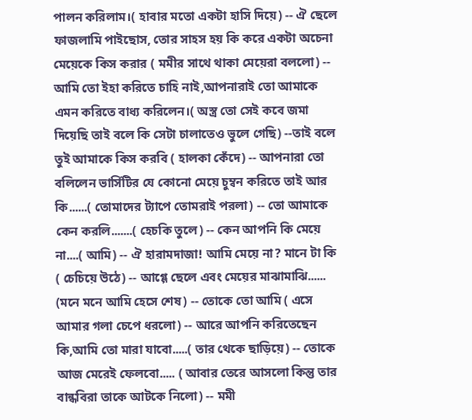পালন করিলাম।( হাবার মতো একটা হাসি দিয়ে) -- ঐ ছেলে ফাজলামি পাইছোস, তোর সাহস হয় কি করে একটা অচেনা মেয়েকে কিস করার ( মমীর সাথে থাকা মেয়েরা বললো) -- আমি তো ইহা করিতে চাহি নাই,আপনারাই তো আমাকে এমন করিতে বাধ্য করিলেন।( অস্ত্র তো সেই কবে জমা দিয়েছি তাই বলে কি সেটা চালাতেও ভুলে গেছি) --তাই বলে তুই আমাকে কিস করবি ( হালকা কেঁদে) -- আপনারা তো বলিলেন ভার্সিটির যে কোনো মেয়ে চুম্বন করিতে তাই আর কি......( তোমাদের ট্যাপে তোমরাই পরলা) -- তো আমাকে কেন করলি.......( হেচকি তুলে) -- কেন আপনি কি মেয়ে না....( আমি) -- ঐ হারামদাজা! আমি মেয়ে না? মানে টা কি ( চেচিয়ে উঠে) -- আগ্গে ছেলে এবং মেয়ের মাঝামাঝি...... (মনে মনে আমি হেসে শেষ) -- তোকে তো আমি ( এসে আমার গলা চেপে ধরলো) -- আরে আপনি করিতেছেন কি,আমি তো মারা যাবো.....( তার থেকে ছাড়িয়ে) -- তোকে আজ মেরেই ফেলবো..... ( আবার তেরে আসলো কিন্তু তার বান্ধবিরা তাকে আটকে নিলো) -- মমী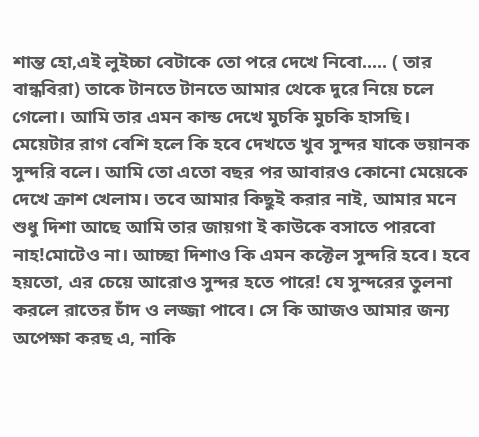শান্ত হো,এই লুইচ্চা বেটাকে তো পরে দেখে নিবো..... ( তার বান্ধবিরা) তাকে টানতে টানতে আমার থেকে দুরে নিয়ে চলে গেলো। আমি তার এমন কান্ড দেখে মুচকি মুচকি হাসছি। মেয়েটার রাগ বেশি হলে কি হবে দেখতে খুব সুন্দর যাকে ভয়ানক সুন্দরি বলে। আমি তো এতো বছর পর আবারও কোনো মেয়েকে দেখে ক্রাশ খেলাম। তবে আমার কিছুই করার নাই, আমার মনে শুধু দিশা আছে আমি তার জায়গা ই কাউকে বসাতে পারবো নাহ!মোটেও না। আচ্ছা দিশাও কি এমন কক্টেল সুন্দরি হবে। হবে হয়তো, এর চেয়ে আরোও সুন্দর হতে পারে! যে সুন্দরের তুলনা করলে রাতের চাঁদ ও লজ্জা পাবে। সে কি আজও আমার জন্য অপেক্ষা করছ এ, নাকি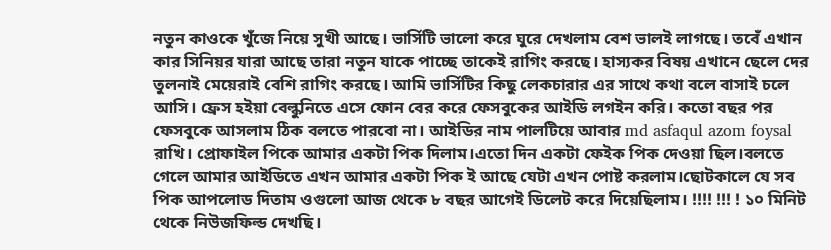নতুন কাওকে খুঁজে নিয়ে সুখী আছে। ভার্সিটি ভালো করে ঘুরে দেখলাম বেশ ভালই লাগছে। তবেঁ এখান কার সিনিয়র যারা আছে তারা নতুন যাকে পাচ্ছে তাকেই রাগিং করছে। হাস্যকর বিষয় এখানে ছেলে দের তুলনাই মেয়েরাই বেশি রাগিং করছে। আমি ভার্সিটির কিছু লেকচারার এর সাথে কথা বলে বাসাই চলে আসি। ফ্রেস হইয়া বেল্কুনিতে এসে ফোন বের করে ফেসবুকের আইডি লগইন করি। কতো বছর পর ফেসবুকে আসলাম ঠিক বলতে পারবো না। আইডির নাম পালটিয়ে আবার md asfaqul azom foysal রাখি। প্রোফাইল পিকে আমার একটা পিক দিলাম।এতো দিন একটা ফেইক পিক দেওয়া ছিল।বলতে গেলে আমার আইডিতে এখন আমার একটা পিক ই আছে যেটা এখন পোষ্ট করলাম।ছোটকালে যে সব পিক আপলোড দিতাম ওগুলো আজ থেকে ৮ বছর আগেই ডিলেট করে দিয়েছিলাম। !!!! !!! ! ১০ মিনিট থেকে নিউজফিল্ড দেখছি।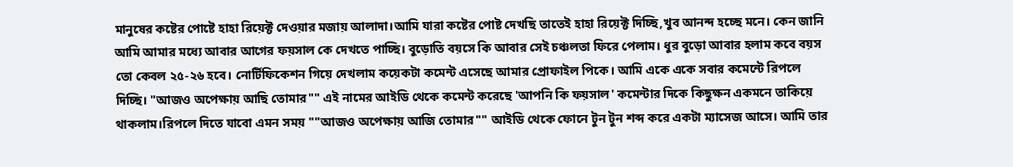মানুষের কষ্টের পোষ্টে হাহা রিয়েক্ট দেওয়ার মজায় আলাদা।আমি যারা কষ্টের পোষ্ট দেখছি তাতেই হাহা রিয়েক্ট দিচ্ছি,খুব আনন্দ হচ্ছে মনে। কেন জানি আমি আমার মধ্যে আবার আগের ফয়সাল কে দেখতে পাচ্ছি। বুড়োতি বয়সে কি আবার সেই চঞ্চলতা ফিরে পেলাম। ধুর বুড়ো আবার হলাম কবে বয়স তো কেবল ২৫-২৬ হবে। নোর্টিফিকেশন গিয়ে দেখলাম কয়েকটা কমেন্ট এসেছে আমার প্রোফাইল পিকে। আমি একে একে সবার কমেন্টে রিপলে দিচ্ছি। "আজও অপেক্ষায় আছি তোমার"" এই নামের আইডি থেকে কমেন্ট করেছে 'আপনি কি ফয়সাল' কমেন্টার দিকে কিছুক্ষন একমনে তাকিয়ে থাকলাম।রিপলে দিতে যাবো এমন সময় ""আজও অপেক্ষায় আজি তোমার"" আইডি থেকে ফোনে টুন টুন শব্দ করে একটা ম্যাসেজ আসে। আমি তার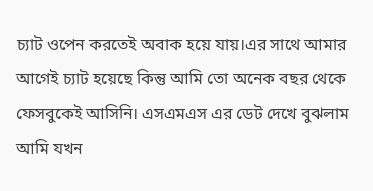চ্যাট ওপেন করতেই অবাক হয়ে যায়।এর সাথে আমার আগেই চ্যাট হয়েছে কিন্তু আমি তো অনেক বছর থেকে ফেসবুকেই আসিনি। এসএমএস এর ডেট দেখে বুঝলাম আমি যখন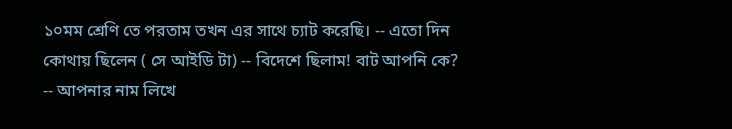১০মম শ্রেণি তে পরতাম তখন এর সাথে চ্যাট করেছি। -- এতো দিন কোথায় ছিলেন ( সে আইডি টা) -- বিদেশে ছিলাম! বাট আপনি কে? -- আপনার নাম লিখে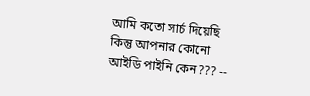আমি কতো সার্চ দিয়েছি কিন্তু আপনার কোনো আইডি পাইনি কেন??? --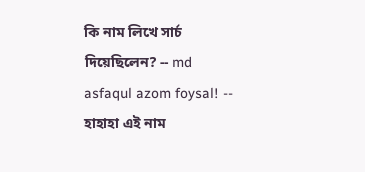কি নাম লিখে সার্চ দিয়েছিলেন? -- md asfaqul azom foysal! -- হাহাহা এই নাম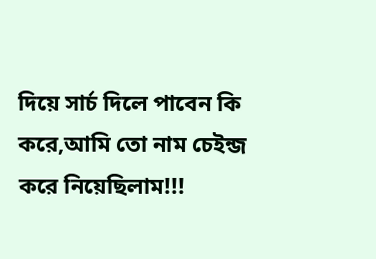দিয়ে সার্চ দিলে পাবেন কি করে,আমি তো নাম চেইন্জ করে নিয়েছিলাম!!!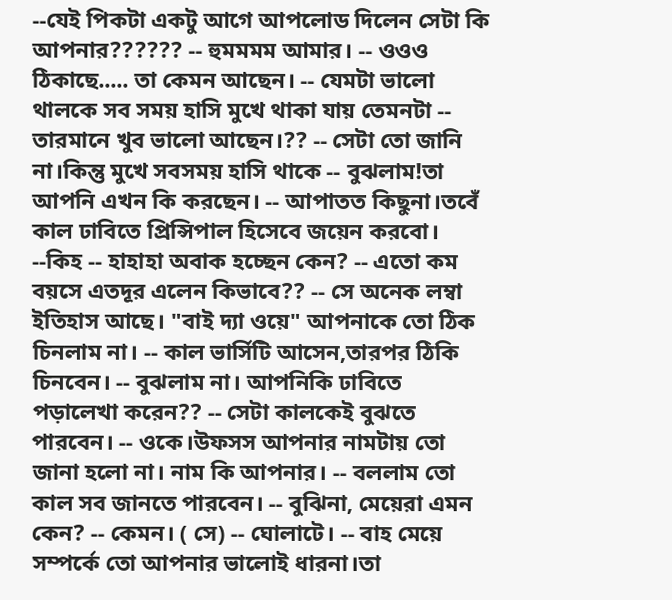--যেই পিকটা একটু আগে আপলোড দিলেন সেটা কি আপনার?????? -- হুমমমম আমার। -- ওওও ঠিকাছে..... তা কেমন আছেন। -- যেমটা ভালো থালকে সব সময় হাসি মুখে থাকা যায় তেমনটা -- তারমানে খুব ভালো আছেন।?? -- সেটা তো জানি না।কিন্তু মুখে সবসময় হাসি থাকে -- বুঝলাম!তা আপনি এখন কি করছেন। -- আপাতত কিছুনা।তবেঁ কাল ঢাবিতে প্রিন্সিপাল হিসেবে জয়েন করবো। --কিহ -- হাহাহা অবাক হচ্ছেন কেন? -- এতো কম বয়সে এতদূর এলেন কিভাবে?? -- সে অনেক লম্বা ইতিহাস আছে। "বাই দ্যা ওয়ে" আপনাকে তো ঠিক চিনলাম না। -- কাল ভার্সিটি আসেন,তারপর ঠিকি চিনবেন। -- বুঝলাম না। আপনিকি ঢাবিতে পড়ালেখা করেন?? -- সেটা কালকেই বুঝতে পারবেন। -- ওকে।উফসস আপনার নামটায় তো জানা হলো না। নাম কি আপনার। -- বললাম তো কাল সব জানতে পারবেন। -- বুঝিনা, মেয়েরা এমন কেন? -- কেমন। ( সে) -- ঘোলাটে। -- বাহ মেয়ে সম্পর্কে তো আপনার ভালোই ধারনা।তা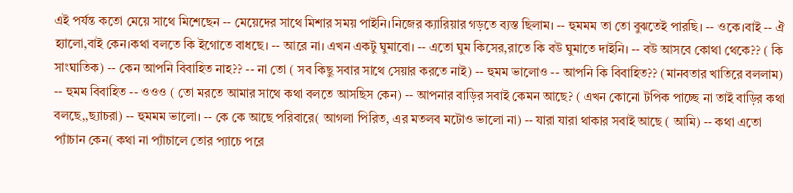এই পর্যন্ত কতো মেয়ে সাথে মিশেছেন -- মেয়েদের সাথে মিশার সময় পাইনি।নিজের ক্যারিয়ার গড়তে ব্যস্ত ছিলাম। -- হুমমম তা তো বুঝতেই পারছি। -- ওকে।বাই -- ঐ হ্যালো,বাই কেন।কথা বলতে কি ইগোতে বাধছে। -- আরে না। এখন একটু ঘুমাবো। -- এতো ঘুম কিসের,রাতে কি বউ ঘুমাতে দাইনি। -- বউ আসবে কোথা থেকে?? ( কি সাংঘাতিক) -- কেন আপনি বিবাহিত নাহ?? -- না তো ( সব কিছু সবার সাথে সেয়ার করতে নাই) -- হুমম ভালোও -- আপনি কি বিবাহিত?? (মানবতার খাতিরে বললাম) -- হুমম বিবাহিত -- ওওও ( তো মরতে আমার সাথে কথা বলতে আসছিস কেন) -- আপনার বাড়ির সবাই কেমন আছে? ( এখন কোনো টপিক পাচ্ছে না তাই বাড়ির কথা বলছে,,ছ্যাচরা) -- হুমমম ভালো। -- কে কে আছে পরিবারে( আগলা পিরিত, এর মতলব মটোও ভালো না) -- যারা যারা থাকার সবাই আছে ( আমি) -- কথা এতো প্যাঁচান কেন( কথা না প্যাঁচালে তোর প্যাচে পরে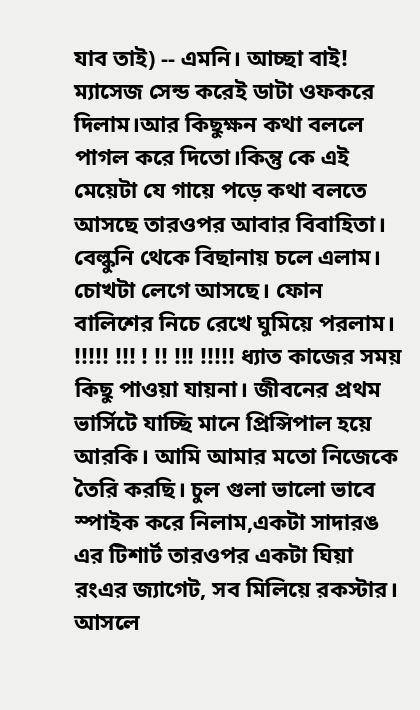যাব তাই) -- এমনি। আচ্ছা বাই! ম্যাসেজ সেন্ড করেই ডাটা ওফকরে দিলাম।আর কিছুক্ষন কথা বললে পাগল করে দিতো।কিন্তু কে এই মেয়েটা যে গায়ে পড়ে কথা বলতে আসছে তারওপর আবার বিবাহিতা। বেল্কুনি থেকে বিছানায় চলে এলাম। চোখটা লেগে আসছে। ফোন বালিশের নিচে রেখে ঘুমিয়ে পরলাম। !!!!! !!! ! !! !!! !!!!! ধ্যাত কাজের সময় কিছু পাওয়া যায়না। জীবনের প্রথম ভার্সিটে যাচ্ছি মানে প্রিন্সিপাল হয়ে আরকি। আমি আমার মতো নিজেকে তৈরি করছি। চুল গুলা ভালো ভাবে স্পাইক করে নিলাম,একটা সাদারঙ এর টিশার্ট তারওপর একটা ঘিয়া রংএর জ্যাগেট, সব মিলিয়ে রকস্টার। আসলে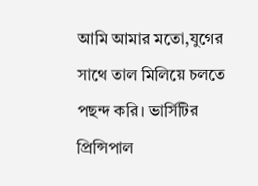আমি আমার মতো,যুগের সাথে তাল মিলিয়ে চলতে পছন্দ করি। ভার্সিটির প্রিন্সিপাল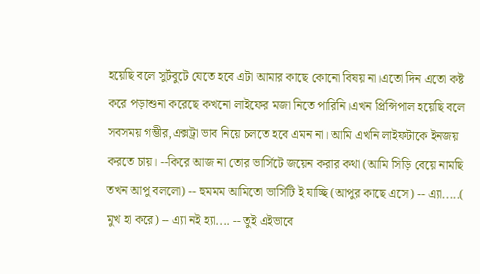হয়েছি বলে সুর্টবুটে যেতে হবে এটা আমার কাছে কোনো বিষয় না।এতো দিন এতো কষ্ট করে পড়াশুনা করেছে কখনো লাইফের মজা নিতে পারিনি।এখন প্রিন্সিপাল হয়েছি বলে সবসময় গম্ভীর,এক্সট্রা ভাব নিয়ে চলতে হবে এমন না। আমি এখনি লাইফটাকে ইনজয় করতে চায়। --কিরে আজ না তোর ভার্সিটে জয়েন করার কথা (আমি সিড়ি বেয়ে নামছি তখন আপু বললো) -- হুমমম আমিতো ভার্সিটি ই যাচ্ছি (আপুর কাছে এসে) -- এ্যা.....( মুখ হা করে) -- এ্যা নই হ্যা.... -- তুই এইভাবে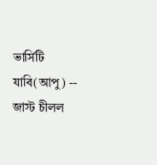ভার্সিটি যাবি(আপু) -- জাস্ট চীলল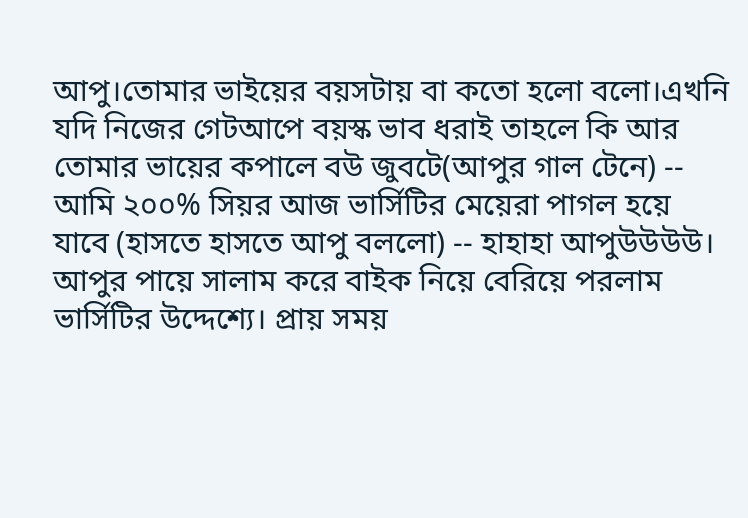আপু।তোমার ভাইয়ের বয়সটায় বা কতো হলো বলো।এখনি যদি নিজের গেটআপে বয়স্ক ভাব ধরাই তাহলে কি আর তোমার ভায়ের কপালে বউ জুবটে(আপুর গাল টেনে) -- আমি ২০০% সিয়র আজ ভার্সিটির মেয়েরা পাগল হয়ে যাবে (হাসতে হাসতে আপু বললো) -- হাহাহা আপুউউউউ। আপুর পায়ে সালাম করে বাইক নিয়ে বেরিয়ে পরলাম ভার্সিটির উদ্দেশ্যে। প্রায় সময়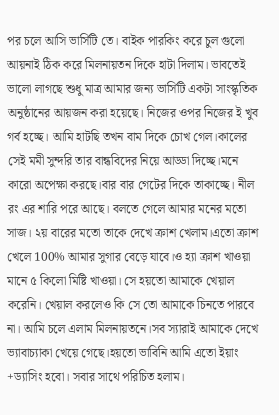পর চলে আসি ভার্সিটি তে। বাইক পারকিং করে চুল গুলো আয়নাই ঠিক করে মিলনায়তন দিকে হাটা দিলাম। ভাবতেই ভালো লাগছে শুধু মাত্র আমার জন্য ভার্সিটি একটা সাংস্কৃতিক অনুষ্ঠানের আয়জন করা হয়েছে। নিজের ওপর নিজের ই খুব গর্ব হচ্ছে। আমি হাটছি তখন বাম দিকে চোখ গেল।কালের সেই মমী সুন্দরি তার বান্ধবিদের নিয়ে আড্ডা দিচ্ছে।মনে কারো অপেক্ষা করছে।বার বার গেটের দিকে তাকাচ্ছে। নীল রং এর শারি পরে আছে। বলতে গেলে আমার মনের মতো সাজ। ২য় বারের মতো তাকে দেখে ক্রাশ খেলাম।এতো ক্রাশ খেলে 100% আমার সুগার বেড়ে যাবে।ও হ্যা ক্রাশ খাওয়া মানে ৫ কিলো মিষ্টি খাওয়া। সে হয়তো আমাকে খেয়াল করেনি। খেয়াল করলেও কি সে তো আমাকে চিনতে পারবে না। আমি চলে এলাম মিলনায়তনে।সব স্যারাই আমাকে দেখে ভ্যাবাচ্যাকা খেয়ে গেছে।হয়তো ভাবিনি আমি এতো ইয়াং +ড্যাসিং হবো। সবার সাথে পরিচিত হলাম।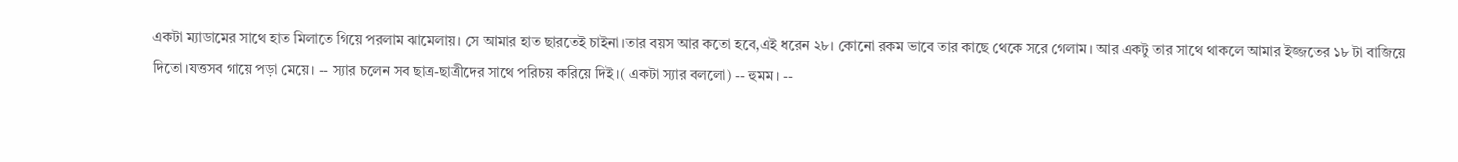একটা ম্যাডামের সাথে হাত মিলাতে গিয়ে পরলাম ঝামেলায়। সে আমার হাত ছারতেই চাইনা।তার বয়স আর কতো হবে,এই ধরেন ২৮। কোনো রকম ভাবে তার কাছে থেকে সরে গেলাম। আর একটু তার সাথে থাকলে আমার ইজ্জতের ১৮ টা বাজিয়ে দিতো।যত্তসব গায়ে পড়া মেয়ে। -- স্যার চলেন সব ছাত্র-ছাত্রীদের সাথে পরিচয় করিয়ে দিই।( একটা স্যার বললো) -- হুমম। --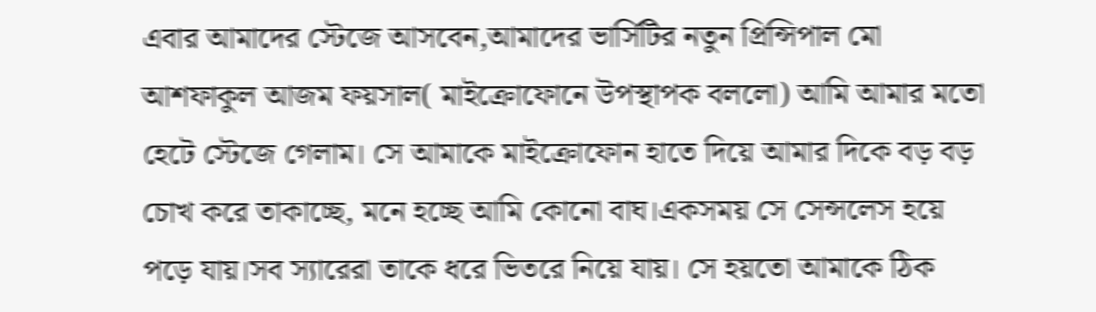এবার আমাদের স্টেজে আসবেন,আমাদের ভার্সিটির নতুন প্রিন্সিপাল মো আশফাকুল আজম ফয়সাল( মাইক্রোফোনে উপস্থাপক বললো) আমি আমার মতো হেটে স্টেজে গেলাম। সে আমাকে মাইক্রোফোন হাতে দিয়ে আমার দিকে বড় বড় চোখ করে তাকাচ্ছে, মনে হচ্ছে আমি কোনো বাঘ।একসময় সে সেন্সলেস হয়ে পড়ে যায়।সব স্যারেরা তাকে ধরে ভিতরে নিয়ে যায়। সে হয়তো আমাকে ঠিক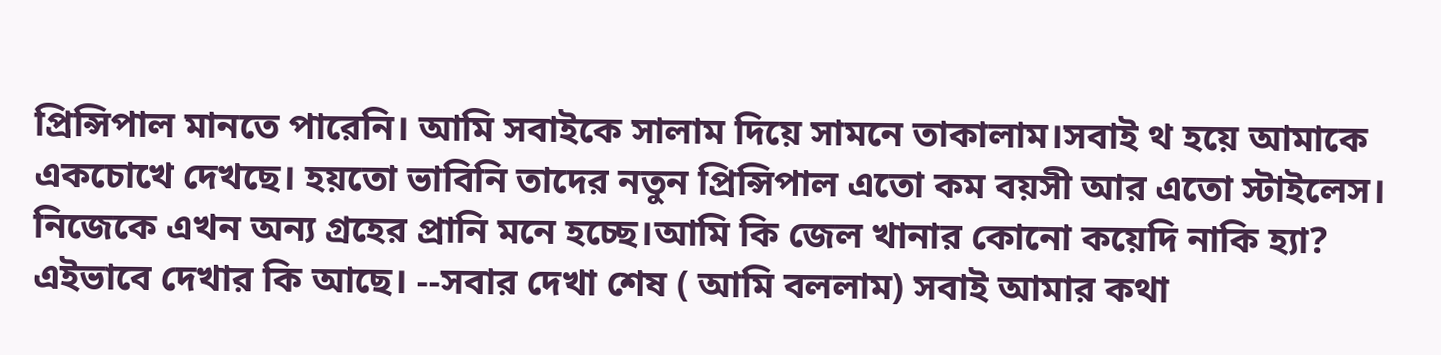প্রিন্সিপাল মানতে পারেনি। আমি সবাইকে সালাম দিয়ে সামনে তাকালাম।সবাই থ হয়ে আমাকে একচোখে দেখছে। হয়তো ভাবিনি তাদের নতুন প্রিন্সিপাল এতো কম বয়সী আর এতো স্টাইলেস। নিজেকে এখন অন্য গ্রহের প্রানি মনে হচ্ছে।আমি কি জেল খানার কোনো কয়েদি নাকি হ্যা? এইভাবে দেখার কি আছে। --সবার দেখা শেষ ( আমি বললাম) সবাই আমার কথা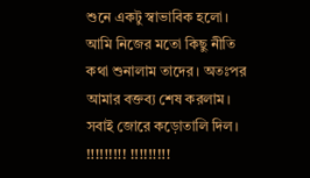শুনে একটু স্বাভাবিক হলো। আমি নিজের মতো কিছু নীতি কথা শুনালাম তাদের। অতঃপর আমার বক্তব্য শেষ করলাম। সবাই জোরে কড়োতালি দিল। !!!!!!!!! !!!!!!!!!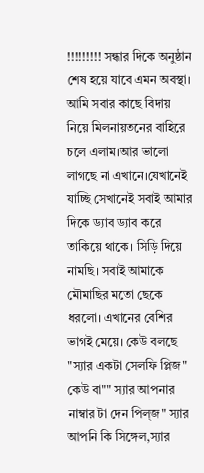!!!!!!!!! সন্ধার দিকে অনুষ্ঠান শেষ হয়ে যাবে এমন অবস্থা। আমি সবার কাছে বিদায় নিয়ে মিলনায়তনের বাহিরে চলে এলাম।আর ভালো লাগছে না এখানে।যেখানেই যাচ্ছি সেখানেই সবাই আমার দিকে ড্যাব ড্যাব করে তাকিয়ে থাকে। সিড়ি দিয়ে নামছি। সবাই আমাকে মৌমাছির মতো ছেকে ধরলো। এখানের বেশির ভাগই মেয়ে। কেউ বলছে "স্যার একটা সেলফি প্লিজ" কেউ বা"" স্যার আপনার নাম্বার টা দেন পিল্জ" স্যার আপনি কি সিঙ্গেল,স্যার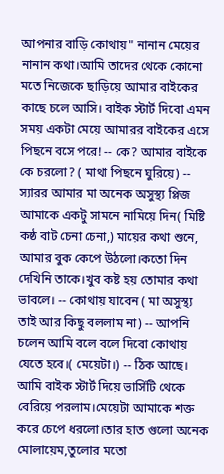আপনার বাড়ি কোথায়" নানান মেয়ের নানান কথা।আমি তাদের থেকে কোনো মতে নিজেকে ছাড়িয়ে আমার বাইকের কাছে চলে আসি। বাইক স্টার্ট দিবো এমন সময় একটা মেয়ে আমারর বাইকের এসে পিছনে বসে পরে! -- কে? আমার বাইকে কে চরলো? ( মাথা পিছনে ঘুরিয়ে) -- স্যারর আমার মা অনেক অসুস্থ্য প্লিজ আমাকে একটু সামনে নামিয়ে দিন( মিষ্টি কষ্ঠ বাট চেনা চেনা,) মায়ের কথা শুনে, আমার বুক কেপে উঠলো।কতো দিন দেখিনি তাকে।খুব কষ্ট হয় তোমার কথা ভাবলে। -- কোথায় যাবেন ( মা অসুস্থ্য তাই আর কিছু বললাম না) -- আপনি চলেন আমি বলে বলে দিবো কোথায় যেতে হবে।( মেয়েটা।) -- ঠিক আছে। আমি বাইক স্টার্ট দিয়ে ভার্সিটি থেকে বেরিয়ে পরলাম।মেয়েটা আমাকে শক্ত করে চেপে ধরলো।তার হাত গুলো অনেক মোলায়েম,তুলোর মতো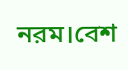নরম।বেশ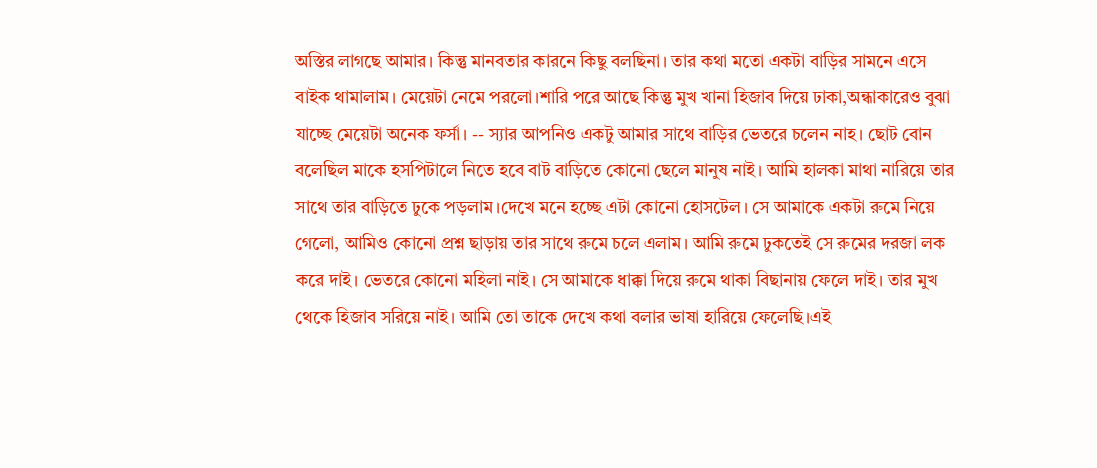অস্তির লাগছে আমার। কিন্তু মানবতার কারনে কিছু বলছিনা। তার কথা মতো একটা বাড়ির সামনে এসে বাইক থামালাম। মেয়েটা নেমে পরলো।শারি পরে আছে কিন্তু মুখ খানা হিজাব দিয়ে ঢাকা,অন্ধাকারেও বুঝা যাচ্ছে মেয়েটা অনেক ফর্সা। -- স্যার আপনিও একটু আমার সাথে বাড়ির ভেতরে চলেন নাহ। ছোট বোন বলেছিল মাকে হসপিটালে নিতে হবে বাট বাড়িতে কোনো ছেলে মানুষ নাই। আমি হালকা মাথা নারিয়ে তার সাথে তার বাড়িতে ঢুকে পড়লাম।দেখে মনে হচ্ছে এটা কোনো হোসটেল। সে আমাকে একটা রুমে নিয়ে গেলো, আমিও কোনো প্রশ্ন ছাড়ায় তার সাথে রুমে চলে এলাম। আমি রুমে ঢুকতেই সে রুমের দরজা লক করে দাই। ভেতরে কোনো মহিলা নাই। সে আমাকে ধাক্কা দিয়ে রুমে থাকা বিছানায় ফেলে দাই। তার মুখ থেকে হিজাব সরিয়ে নাই। আমি তো তাকে দেখে কথা বলার ভাষা হারিয়ে ফেলেছি।এই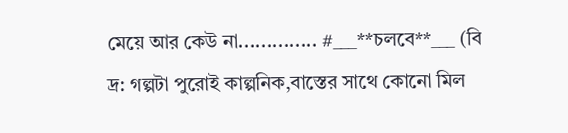মেয়ে আর কেউ না.............. #___**চলবে**___ (বি দ্র: গল্পটা পুরোই কাল্পনিক,বাস্তের সাথে কোনো মিল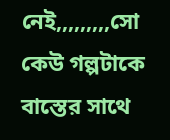নেই,,,,,,,,,সো কেউ গল্পটাকে বাস্তের সাথে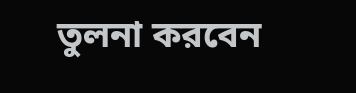তুলনা করবেন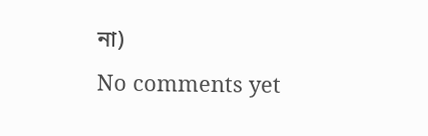না)
No comments yet